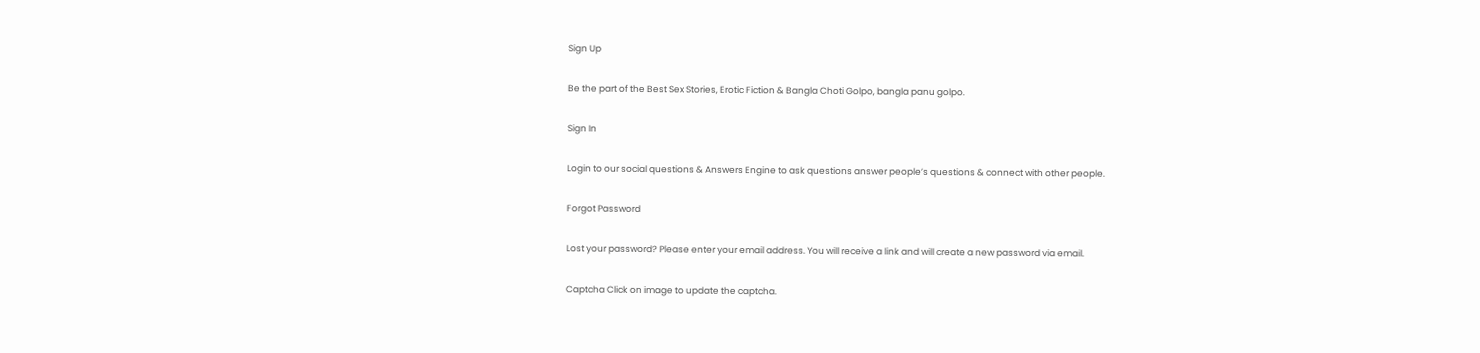Sign Up

Be the part of the Best Sex Stories, Erotic Fiction & Bangla Choti Golpo, bangla panu golpo.

Sign In

Login to our social questions & Answers Engine to ask questions answer people’s questions & connect with other people.

Forgot Password

Lost your password? Please enter your email address. You will receive a link and will create a new password via email.

Captcha Click on image to update the captcha.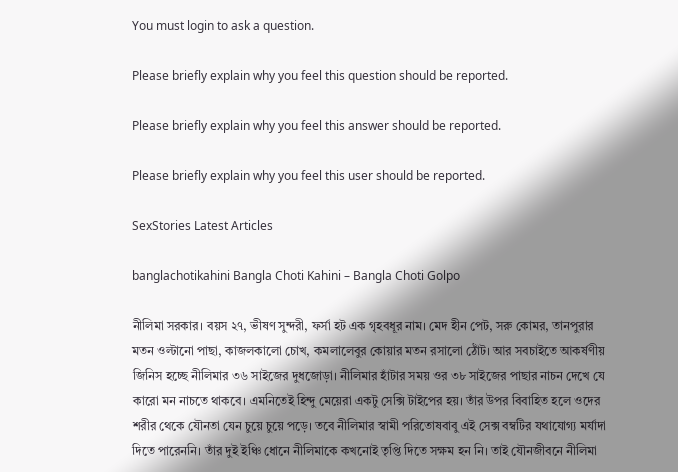You must login to ask a question.

Please briefly explain why you feel this question should be reported.

Please briefly explain why you feel this answer should be reported.

Please briefly explain why you feel this user should be reported.

SexStories Latest Articles

banglachotikahini Bangla Choti Kahini – Bangla Choti Golpo

নীলিমা সরকার। বয়স ২৭, ভীষণ সুন্দরী, ফর্সা হট এক গৃহবধূর নাম। মেদ হীন পেট, সরু কোমর, তানপুরার মতন ওল্টানো পাছা, কাজলকালো চোখ, কমলালেবুর কোয়ার মতন রসালো ঠোঁট। আর সবচাইতে আকর্ষণীয় জিনিস হচ্ছে নীলিমার ৩৬ সাইজের দুধজোড়া। নীলিমার হাঁটার সময় ওর ৩৮ সাইজের পাছার নাচন দেখে যে কারো মন নাচতে থাকবে। এমনিতেই হিন্দু মেয়েরা একটু সেক্সি টাইপের হয়। তাঁর উপর বিবাহিত হলে ওদের শরীর থেকে যৌনতা যেন চুয়ে চুয়ে পড়ে। তবে নীলিমার স্বামী পরিতোষবাবু এই সেক্স বম্বটির যথাযোগ্য মর্যাদা দিতে পারেননি। তাঁর দুই ইঞ্চি ধোনে নীলিমাকে কখনোই তৃপ্তি দিতে সক্ষম হন নি। তাই যৌনজীবনে নীলিমা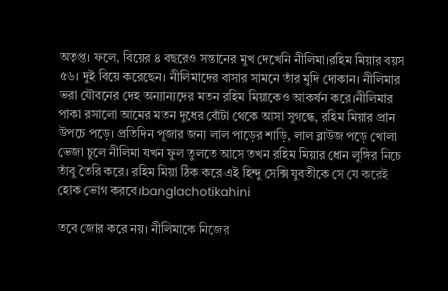অতৃপ্ত। ফলে, বিয়ের ৪ বছরেও সন্তানের মুখ দেখেনি নীলিমা।রহিম মিয়ার বয়স ৫৬। দুই বিয়ে করেছেন। নীলিমাদের বাসার সামনে তাঁর মুদি দোকান। নীলিমার ভরা যৌবনের দেহ অন্যান্যদের মতন রহিম মিয়াকেও আকর্ষন করে।নীলিমার পাকা রসালো আমের মতন দুধের বোঁটা থেকে আসা সুগন্ধে, রহিম মিয়ার প্রান উপচে পড়ে। প্রতিদিন পূজার জন্য লাল পাড়ের শাড়ি, লাল ব্লাউজ পড়ে খোলা ভেজা চুলে নীলিমা যখন ফুল তুলতে আসে তখন রহিম মিয়ার ধোন লুঙ্গির নিচে তাঁবু তৈরি করে। রহিম মিয়া ঠিক করে এই হিন্দু সেক্সি যুবতীকে সে যে করেই হোক ভোগ করবে।banglachotikahini

তবে জোর করে নয়। নীলিমাকে নিজের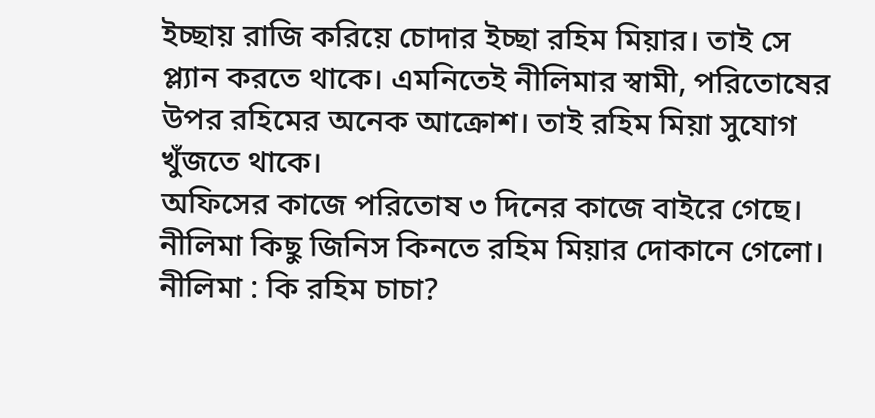ইচ্ছায় রাজি করিয়ে চোদার ইচ্ছা রহিম মিয়ার। তাই সে প্ল্যান করতে থাকে। এমনিতেই নীলিমার স্বামী, পরিতোষের উপর রহিমের অনেক আক্রোশ। তাই রহিম মিয়া সুযোগ খুঁজতে থাকে।
অফিসের কাজে পরিতোষ ৩ দিনের কাজে বাইরে গেছে। নীলিমা কিছু জিনিস কিনতে রহিম মিয়ার দোকানে গেলো।
নীলিমা : কি রহিম চাচা?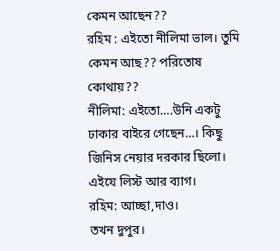কেমন আছেন??
রহিম : এইতো নীলিমা ভাল। তুমি কেমন আছ?? পরিতোষ কোথায়??
নীলিমা: এইতো….উনি একটু ঢাকার বাইরে গেছেন…। কিছু জিনিস নেয়ার দরকার ছিলো। এইযে লিস্ট আর ব্যাগ।
রহিম: আচ্ছা,দাও।
তখন দুপুর।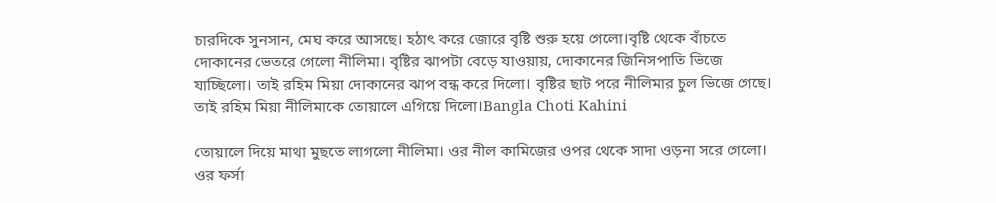চারদিকে সুনসান, মেঘ করে আসছে। হঠাৎ করে জোরে বৃষ্টি শুরু হয়ে গেলো।বৃষ্টি থেকে বাঁচতে দোকানের ভেতরে গেলো নীলিমা। বৃষ্টির ঝাপটা বেড়ে যাওয়ায়, দোকানের জিনিসপাতি ভিজে যাচ্ছিলো। তাই রহিম মিয়া দোকানের ঝাপ বন্ধ করে দিলো। বৃষ্টির ছাট পরে নীলিমার চুল ভিজে গেছে। তাই রহিম মিয়া নীলিমাকে তোয়ালে এগিয়ে দিলো।Bangla Choti Kahini

তোয়ালে দিয়ে মাথা মুছতে লাগলো নীলিমা। ওর নীল কামিজের ওপর থেকে সাদা ওড়না সরে গেলো। ওর ফর্সা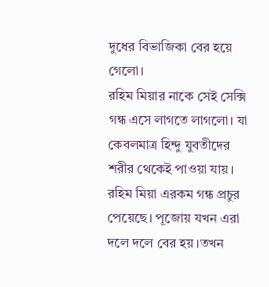দুধের বিভাজিকা বের হয়ে গেলো।
রহিম মিয়ার নাকে সেই সেক্সি গন্ধ এসে লাগতে লাগলো। যা কেবলমাত্র হিন্দু যুবতীদের শরীর থেকেই পাওয়া যায়। রহিম মিয়া এরকম গন্ধ প্রচুর পেয়েছে। পূজোয় যখন এরা দলে দলে বের হয়।তখন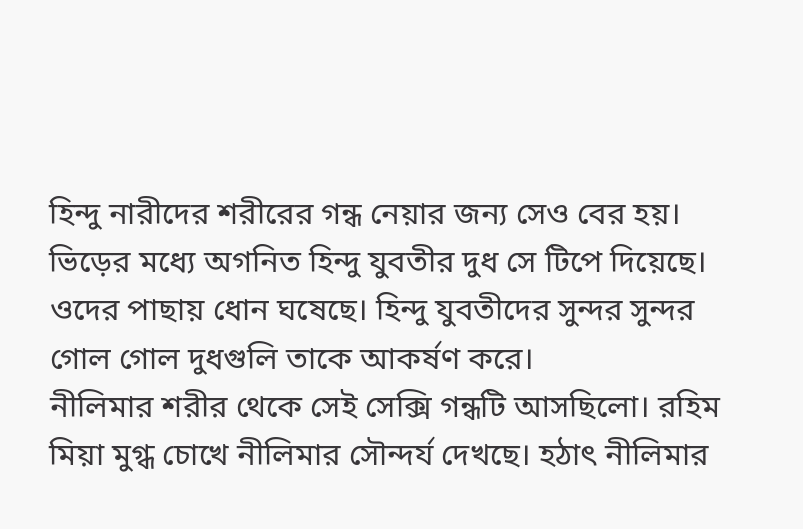হিন্দু নারীদের শরীরের গন্ধ নেয়ার জন্য সেও বের হয়। ভিড়ের মধ্যে অগনিত হিন্দু যুবতীর দুধ সে টিপে দিয়েছে। ওদের পাছায় ধোন ঘষেছে। হিন্দু যুবতীদের সুন্দর সুন্দর গোল গোল দুধগুলি তাকে আকর্ষণ করে।
নীলিমার শরীর থেকে সেই সেক্সি গন্ধটি আসছিলো। রহিম মিয়া মুগ্ধ চোখে নীলিমার সৌন্দর্য দেখছে। হঠাৎ নীলিমার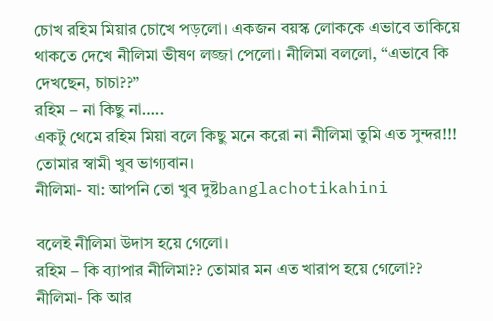চোখ রহিম মিয়ার চোখে পড়লো। একজন বয়স্ক লোককে এভাবে তাকিয়ে থাকতে দেখে নীলিমা ভীষণ লজ্জা পেলো। নীলিমা বললো, “এভাবে কি দেখছেন, চাচা??”
রহিম – না কিছু না…..
একটু থেমে রহিম মিয়া বলে কিছু মনে করো না নীলিমা তুমি এত সুন্দর!!! তোমার স্বামী খুব ভাগ্যবান।
নীলিমা- যা: আপনি তো খুব দুষ্টbanglachotikahini

বলেই নীলিমা উদাস হয়ে গেলো।
রহিম – কি ব্যাপার নীলিমা?? তোমার মন এত খারাপ হয়ে গেলো??
নীলিমা- কি আর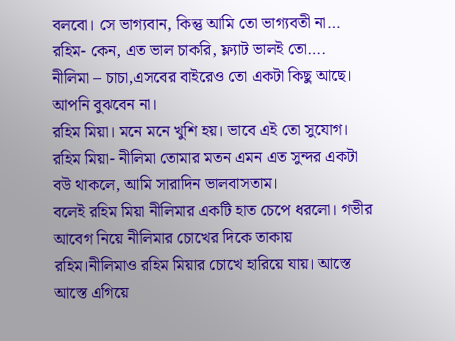বলবো। সে ভাগ্যবান, কিন্তু আমি তো ভাগ্যবতী না…
রহিম- কেন, এত ভাল চাকরি, ফ্ল্যাট ভালই তো….
নীলিমা – চাচা,এসবের বাইরেও তো একটা কিছু আছে। আপনি বুঝবেন না।
রহিম মিয়া। মনে মনে খুশি হয়। ভাবে এই তো সুযোগ।
রহিম মিয়া- নীলিমা তোমার মতন এমন এত সুন্দর একটা বউ থাকলে, আমি সারাদিন ভালবাসতাম।
বলেই রহিম মিয়া নীলিমার একটি হাত চেপে ধরলো। গভীর আবেগ নিয়ে নীলিমার চোখের দিকে তাকায় রহিম।নীলিমাও রহিম মিয়ার চোখে হারিয়ে যায়। আস্তে আস্তে এগিয়ে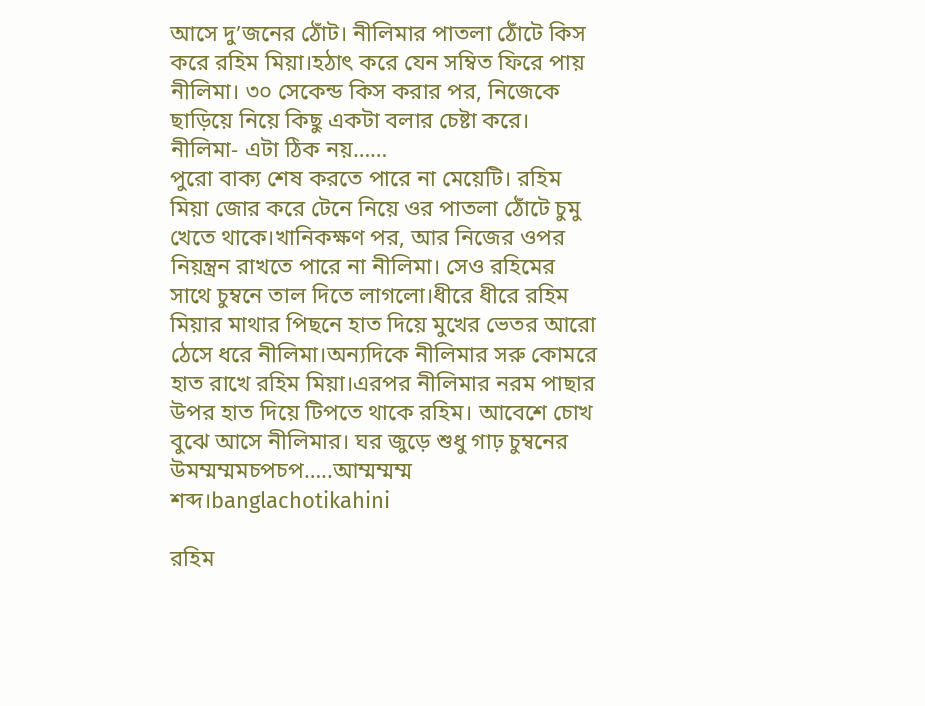আসে দু’জনের ঠোঁট। নীলিমার পাতলা ঠোঁটে কিস করে রহিম মিয়া।হঠাৎ করে যেন সম্বিত ফিরে পায় নীলিমা। ৩০ সেকেন্ড কিস করার পর, নিজেকে ছাড়িয়ে নিয়ে কিছু একটা বলার চেষ্টা করে।
নীলিমা- এটা ঠিক নয়……
পুরো বাক্য শেষ করতে পারে না মেয়েটি। রহিম মিয়া জোর করে টেনে নিয়ে ওর পাতলা ঠোঁটে চুমু খেতে থাকে।খানিকক্ষণ পর, আর নিজের ওপর নিয়ন্ত্রন রাখতে পারে না নীলিমা। সেও রহিমের সাথে চুম্বনে তাল দিতে লাগলো।ধীরে ধীরে রহিম মিয়ার মাথার পিছনে হাত দিয়ে মুখের ভেতর আরো ঠেসে ধরে নীলিমা।অন্যদিকে নীলিমার সরু কোমরে হাত রাখে রহিম মিয়া।এরপর নীলিমার নরম পাছার উপর হাত দিয়ে টিপতে থাকে রহিম। আবেশে চোখ বুঝে আসে নীলিমার। ঘর জুড়ে শুধু গাঢ় চুম্বনের উমম্মম্মমচপচপ…..আম্মম্মম্ম শব্দ।banglachotikahini

রহিম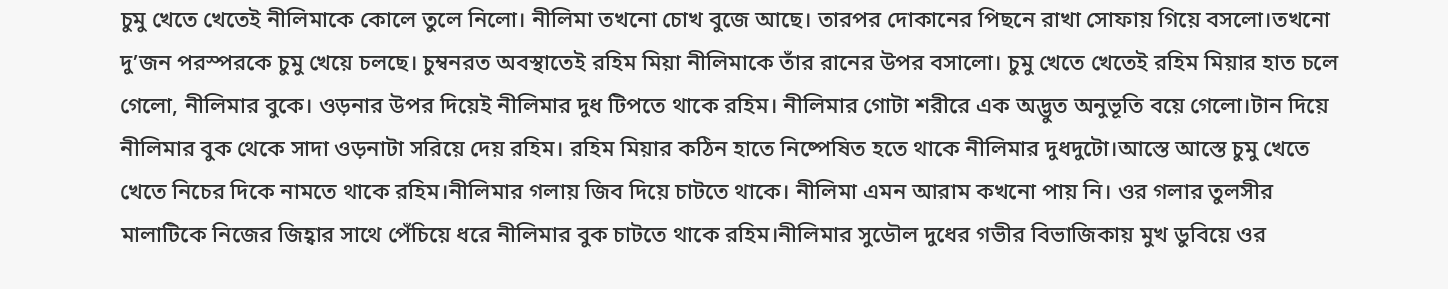চুমু খেতে খেতেই নীলিমাকে কোলে তুলে নিলো। নীলিমা তখনো চোখ বুজে আছে। তারপর দোকানের পিছনে রাখা সোফায় গিয়ে বসলো।তখনো দু’জন পরস্পরকে চুমু খেয়ে চলছে। চুম্বনরত অবস্থাতেই রহিম মিয়া নীলিমাকে তাঁর রানের উপর বসালো। চুমু খেতে খেতেই রহিম মিয়ার হাত চলে গেলো, নীলিমার বুকে। ওড়নার উপর দিয়েই নীলিমার দুধ টিপতে থাকে রহিম। নীলিমার গোটা শরীরে এক অদ্ভুত অনুভূতি বয়ে গেলো।টান দিয়ে নীলিমার বুক থেকে সাদা ওড়নাটা সরিয়ে দেয় রহিম। রহিম মিয়ার কঠিন হাতে নিষ্পেষিত হতে থাকে নীলিমার দুধদুটো।আস্তে আস্তে চুমু খেতে খেতে নিচের দিকে নামতে থাকে রহিম।নীলিমার গলায় জিব দিয়ে চাটতে থাকে। নীলিমা এমন আরাম কখনো পায় নি। ওর গলার তুলসীর মালাটিকে নিজের জিহ্বার সাথে পেঁচিয়ে ধরে নীলিমার বুক চাটতে থাকে রহিম।নীলিমার সুডৌল দুধের গভীর বিভাজিকায় মুখ ডুবিয়ে ওর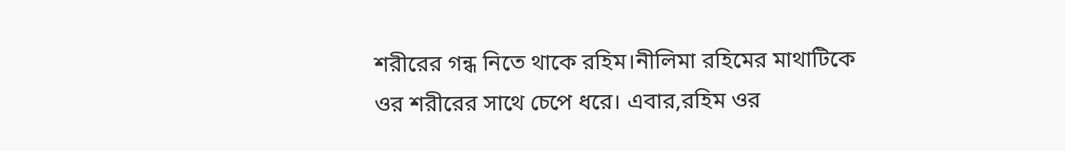শরীরের গন্ধ নিতে থাকে রহিম।নীলিমা রহিমের মাথাটিকে ওর শরীরের সাথে চেপে ধরে। এবার,রহিম ওর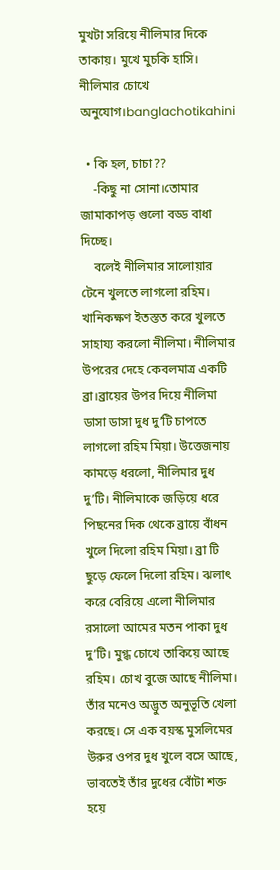মুখটা সরিয়ে নীলিমার দিকে তাকায়। মুখে মুচকি হাসি। নীলিমার চোখে অনুযোগ।banglachotikahini

  • কি হল, চাচা??
    -কিছু না সোনা।তোমার জামাকাপড় গুলো বড্ড বাধা দিচ্ছে।
    বলেই নীলিমার সালোয়ার টেনে খুলতে লাগলো রহিম। খানিকক্ষণ ইতস্তত করে খুলতে সাহায্য করলো নীলিমা। নীলিমার উপরের দেহে কেবলমাত্র একটি ব্রা।ব্রায়ের উপর দিয়ে নীলিমা ডাসা ডাসা দুধ দু’টি চাপতে লাগলো রহিম মিয়া। উত্তেজনায় কামড়ে ধরলো, নীলিমার দুধ দু’টি। নীলিমাকে জড়িয়ে ধরে পিছনের দিক থেকে ব্রায়ে বাঁধন খুলে দিলো রহিম মিয়া। ব্রা টি ছুড়ে ফেলে দিলো রহিম। ঝলাৎ করে বেরিয়ে এলো নীলিমার রসালো আমের মতন পাকা দুধ দু’টি। মুগ্ধ চোখে তাকিয়ে আছে রহিম। চোখ বুজে আছে নীলিমা। তাঁর মনেও অদ্ভুত অনুভূতি খেলা করছে। সে এক বয়স্ক মুসলিমের উরুর ওপর দুধ খুলে বসে আছে, ভাবতেই তাঁর দুধের বোঁটা শক্ত হয়ে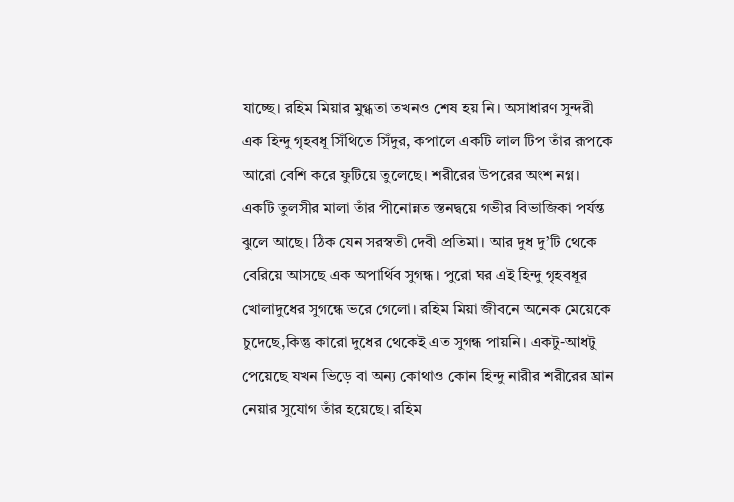যাচ্ছে। রহিম মিয়ার মুগ্ধতা তখনও শেষ হয় নি। অসাধারণ সুন্দরী এক হিন্দু গৃহবধূ সিঁথিতে সিঁদুর, কপালে একটি লাল টিপ তাঁর রূপকে আরো বেশি করে ফুটিয়ে তুলেছে। শরীরের উপরের অংশ নগ্ন। একটি তুলসীর মালা তাঁর পীনোন্নত স্তনদ্বয়ে গভীর বিভাজিকা পর্যন্ত ঝুলে আছে। ঠিক যেন সরস্বতী দেবী প্রতিমা। আর দুধ দু’টি থেকে বেরিয়ে আসছে এক অপার্থিব সুগন্ধ। পুরো ঘর এই হিন্দু গৃহবধূর খোলাদুধের সুগন্ধে ভরে গেলো। রহিম মিয়া জীবনে অনেক মেয়েকে চুদেছে,কিন্তু কারো দুধের থেকেই এত সুগন্ধ পায়নি। একটু-আধটু পেয়েছে যখন ভিড়ে বা অন্য কোথাও কোন হিন্দু নারীর শরীরের ঘ্রান নেয়ার সুযোগ তাঁর হয়েছে। রহিম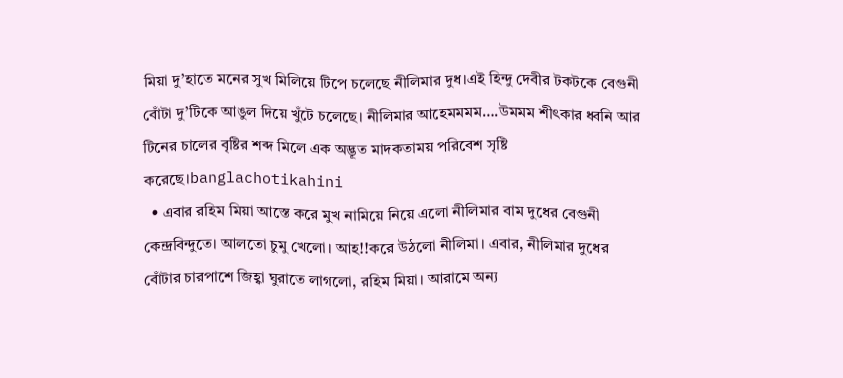মিয়া দু’হাতে মনের সুখ মিলিয়ে টিপে চলেছে নীলিমার দুধ।এই হিন্দু দেবীর টকটকে বেগুনী বোঁটা দু’টিকে আঙুল দিয়ে খুঁটে চলেছে। নীলিমার আহেমমমম….উমমম শীৎকার ধ্বনি আর টিনের চালের বৃষ্টির শব্দ মিলে এক অদ্ভূত মাদকতাময় পরিবেশ সৃষ্টি করেছে।banglachotikahini
  • এবার রহিম মিয়া আস্তে করে মুখ নামিয়ে নিয়ে এলো নীলিমার বাম দুধের বেগুনী কেন্দ্রবিন্দুতে। আলতো চুমু খেলো। আহ!!করে উঠলো নীলিমা। এবার, নীলিমার দুধের বোঁটার চারপাশে জিহ্বা ঘুরাতে লাগলো, রহিম মিয়া। আরামে অন্য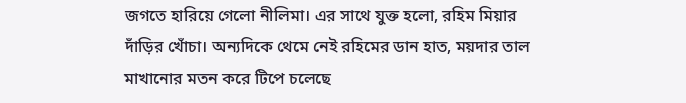জগতে হারিয়ে গেলো নীলিমা। এর সাথে যুক্ত হলো, রহিম মিয়ার দাঁড়ির খোঁচা। অন্যদিকে থেমে নেই রহিমের ডান হাত, ময়দার তাল মাখানোর মতন করে টিপে চলেছে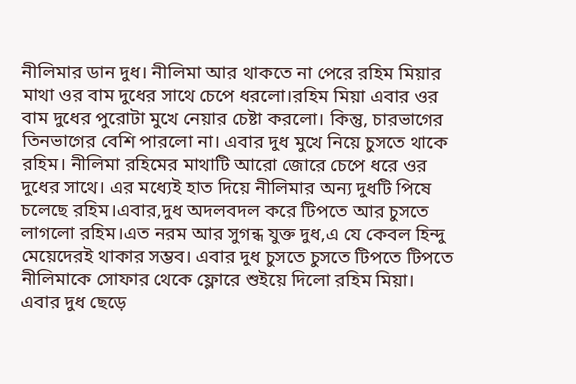নীলিমার ডান দুধ। নীলিমা আর থাকতে না পেরে রহিম মিয়ার মাথা ওর বাম দুধের সাথে চেপে ধরলো।রহিম মিয়া এবার ওর বাম দুধের পুরোটা মুখে নেয়ার চেষ্টা করলো। কিন্তু, চারভাগের তিনভাগের বেশি পারলো না। এবার দুধ মুখে নিয়ে চুসতে থাকে রহিম। নীলিমা রহিমের মাথাটি আরো জোরে চেপে ধরে ওর দুধের সাথে। এর মধ্যেই হাত দিয়ে নীলিমার অন্য দুধটি পিষে চলেছে রহিম।এবার,দুধ অদলবদল করে টিপতে আর চুসতে লাগলো রহিম।এত নরম আর সুগন্ধ যুক্ত দুধ,এ যে কেবল হিন্দু মেয়েদেরই থাকার সম্ভব। এবার দুধ চুসতে চুসতে টিপতে টিপতে নীলিমাকে সোফার থেকে ফ্লোরে শুইয়ে দিলো রহিম মিয়া। এবার দুধ ছেড়ে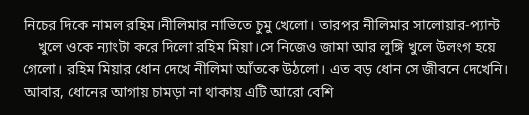নিচের দিকে নামল রহিম।নীলিমার নাভিতে চুমু খেলো। তারপর নীলিমার সালোয়ার-প্যান্ট
    খুলে ওকে ন্যাংটা করে দিলো রহিম মিয়া।সে নিজেও জামা আর লুঙ্গি খুলে উলংগ হয়ে গেলো। রহিম মিয়ার ধোন দেখে নীলিমা আঁতকে উঠলো। এত বড় ধোন সে জীবনে দেখেনি। আবার, ধোনের আগায় চামড়া না থাকায় এটি আরো বেশি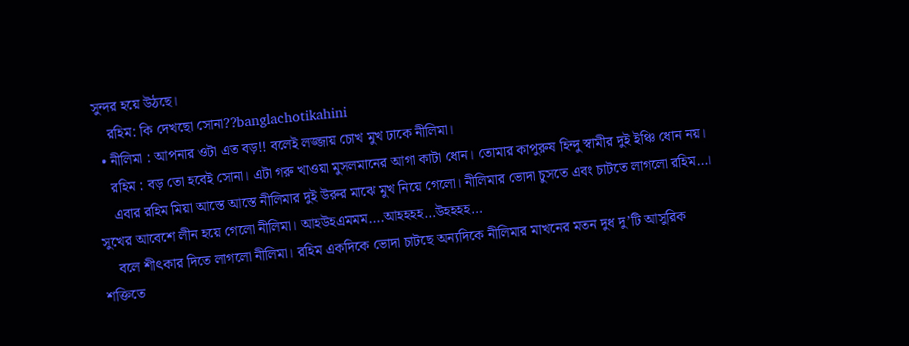সুন্দর হয়ে উঠছে।
    রহিম: কি দেখছো সোনা??banglachotikahini
  • নীলিমা : আপনার ওটা এত বড়!! বলেই লজ্জায় চোখ মুখ ঢাকে নীলিমা।
    রহিম : বড় তো হবেই সোনা। এটা গরু খাওয়া মুসলমানের আগা কাটা ধোন। তোমার কাপুরুষ হিন্দু স্বামীর দুই ইঞ্চি ধোন নয়।
    এবার রহিম মিয়া আস্তে আস্তে নীলিমার দুই উরুর মাঝে মুখ নিয়ে গেলো। নীলিমার ভোদা চুসতে এবং চাটতে লাগলো রহিম…। সুখের আবেশে লীন হয়ে গেলো নীলিমা। আহউহএমমম….আহহহহ…উহহহহ…
    বলে শীৎকার দিতে লাগলো নীলিমা। রহিম একদিকে ভোদা চাটছে অন্যদিকে নীলিমার মাখনের মতন দুধ দু’টি আসুরিক শক্তিতে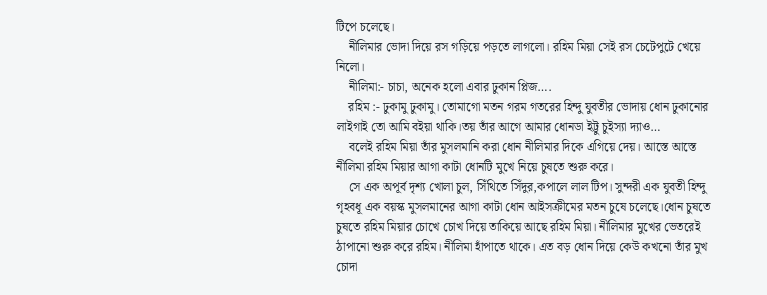টিপে চলেছে।
    নীলিমার ভোদা দিয়ে রস গড়িয়ে পড়তে লাগলো। রহিম মিয়া সেই রস চেটেপুটে খেয়ে নিলো।
    নীলিমা:- চাচা, অনেক হলো এবার ঢুকান প্লিজ….
    রহিম :- ঢুকামু ঢুকামু। তোমাগো মতন গরম গতরের হিন্দু যুবতীর ভোদায় ধোন ঢুকানোর লাইগাই তো আমি বইয়া থাকি।তয় তাঁর আগে আমার ধোনডা ইট্টু চুইস্যা দ্যাও…
    বলেই রহিম মিয়া তাঁর মুসলমানি করা ধোন নীলিমার দিকে এগিয়ে দেয়। আস্তে আস্তে নীলিমা রহিম মিয়ার আগা কাটা ধোনটি মুখে নিয়ে চুষতে শুরু করে।
    সে এক অপূর্ব দৃশ্য খোলা চুল, সিঁথিতে সিঁদুর,কপালে লাল টিপ। সুন্দরী এক যুবতী হিন্দু গৃহবধূ এক বয়স্ক মুসলমানের আগা কাটা ধোন আইসক্রীমের মতন চুষে চলেছে।ধোন চুষতে চুষতে রহিম মিয়ার চোখে চোখ দিয়ে তাকিয়ে আছে রহিম মিয়া। নীলিমার মুখের ভেতরেই ঠাপানো শুরু করে রহিম। নীলিমা হাঁপাতে থাকে। এত বড় ধোন দিয়ে কেউ কখনো তাঁর মুখ চোদা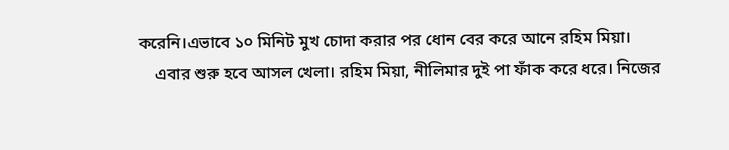করেনি।এভাবে ১০ মিনিট মুখ চোদা করার পর ধোন বের করে আনে রহিম মিয়া।
    এবার শুরু হবে আসল খেলা। রহিম মিয়া, নীলিমার দুই পা ফাঁক করে ধরে। নিজের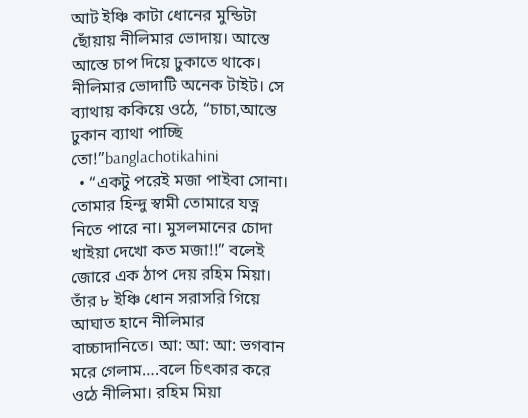আট ইঞ্চি কাটা ধোনের মুন্ডিটা ছোঁয়ায় নীলিমার ভোদায়। আস্তে আস্তে চাপ দিয়ে ঢুকাতে থাকে। নীলিমার ভোদাটি অনেক টাইট। সে ব্যাথায় ককিয়ে ওঠে, “চাচা,আস্তে ঢুকান ব্যাথা পাচ্ছি তো!”banglachotikahini
  • “একটু পরেই মজা পাইবা সোনা। তোমার হিন্দু স্বামী তোমারে যত্ন নিতে পারে না। মুসলমানের চোদা খাইয়া দেখো কত মজা!!” বলেই জোরে এক ঠাপ দেয় রহিম মিয়া। তাঁর ৮ ইঞ্চি ধোন সরাসরি গিয়ে আঘাত হানে নীলিমার বাচ্চাদানিতে। আ: আ: আ: ভগবান মরে গেলাম….বলে চিৎকার করে ওঠে নীলিমা। রহিম মিয়া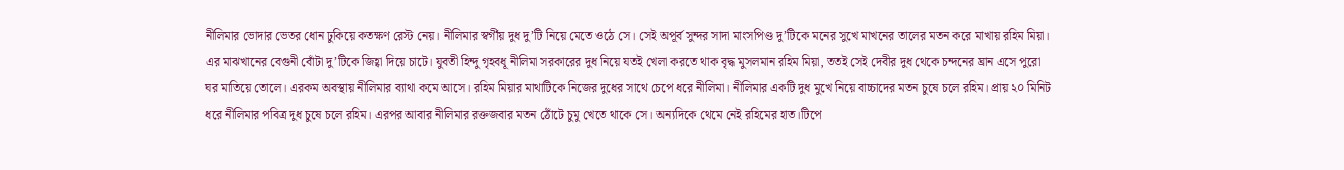নীলিমার ভোদার ভেতর ধোন ঢুকিয়ে কতক্ষণ রেস্ট নেয়। নীলিমার স্বর্গীয় দুধ দু’টি নিয়ে মেতে ওঠে সে। সেই অপূর্ব সুন্দর সাদা মাংসপিণ্ড দু’টিকে মনের সুখে মাখনের তালের মতন করে মাখায় রহিম মিয়া। এর মাঝখানের বেগুনী বোঁটা দু’টিকে জিহ্বা দিয়ে চাটে। যুবতী হিন্দু গৃহবধূ নীলিমা সরকারের দুধ নিয়ে যতই খেলা করতে থাক বৃদ্ধ মুসলমান রহিম মিয়া, ততই সেই দেবীর দুধ থেকে চন্দনের ঘ্রান এসে পুরো ঘর মাতিয়ে তোলে। এরকম অবস্থায় নীলিমার ব্যাথা কমে আসে। রহিম মিয়ার মাথাটিকে নিজের দুধের সাথে চেপে ধরে নীলিমা। নীলিমার একটি দুধ মুখে নিয়ে বাচ্চাদের মতন চুষে চলে রহিম। প্রায় ২০ মিনিট ধরে নীলিমার পবিত্র দুধ চুষে চলে রহিম। এরপর আবার নীলিমার রক্তজবার মতন ঠোঁটে চুমু খেতে থাকে সে। অন্যদিকে থেমে নেই রহিমের হাত।টিপে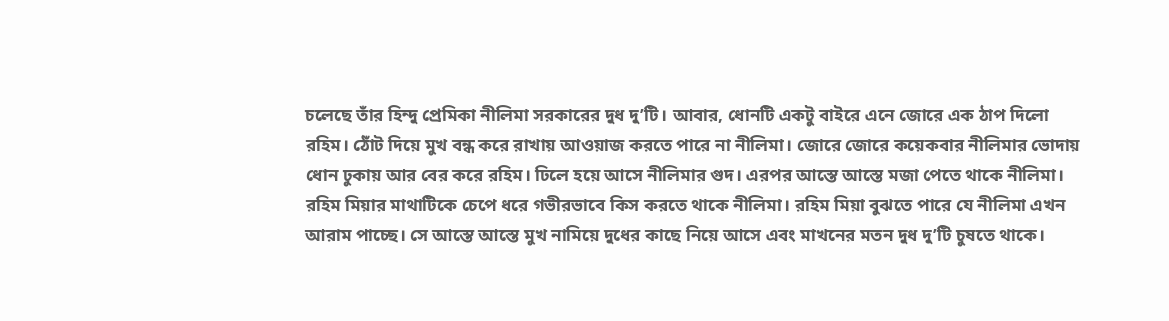চলেছে তাঁর হিন্দু প্রেমিকা নীলিমা সরকারের দুধ দু’টি। আবার, ধোনটি একটু বাইরে এনে জোরে এক ঠাপ দিলো রহিম। ঠোঁট দিয়ে মুখ বন্ধ করে রাখায় আওয়াজ করতে পারে না নীলিমা। জোরে জোরে কয়েকবার নীলিমার ভোদায় ধোন ঢুকায় আর বের করে রহিম। ঢিলে হয়ে আসে নীলিমার গুদ। এরপর আস্তে আস্তে মজা পেতে থাকে নীলিমা। রহিম মিয়ার মাথাটিকে চেপে ধরে গভীরভাবে কিস করতে থাকে নীলিমা। রহিম মিয়া বুঝতে পারে যে নীলিমা এখন আরাম পাচ্ছে। সে আস্তে আস্তে মুখ নামিয়ে দুধের কাছে নিয়ে আসে এবং মাখনের মতন দুধ দু’টি চুষতে থাকে।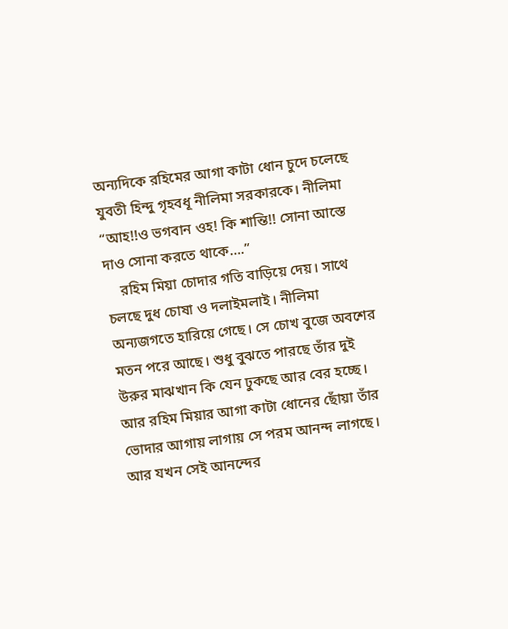অন্যদিকে রহিমের আগা কাটা ধোন চুদে চলেছে যুবতী হিন্দু গৃহবধূ নীলিমা সরকারকে। নীলিমা “আহ!!ও ভগবান ওহ! কি শান্তি!! সোনা আস্তে দাও সোনা করতে থাকে….”
    রহিম মিয়া চোদার গতি বাড়িয়ে দেয়। সাথে চলছে দুধ চোষা ও দলাইমলাই। নীলিমা অন্যজগতে হারিয়ে গেছে। সে চোখ বুজে অবশের মতন পরে আছে। শুধু বুঝতে পারছে তাঁর দুই উরুর মাঝখান কি যেন ঢুকছে আর বের হচ্ছে। আর রহিম মিয়ার আগা কাটা ধোনের ছোঁয়া তাঁর ভোদার আগায় লাগায় সে পরম আনন্দ লাগছে। আর যখন সেই আনন্দের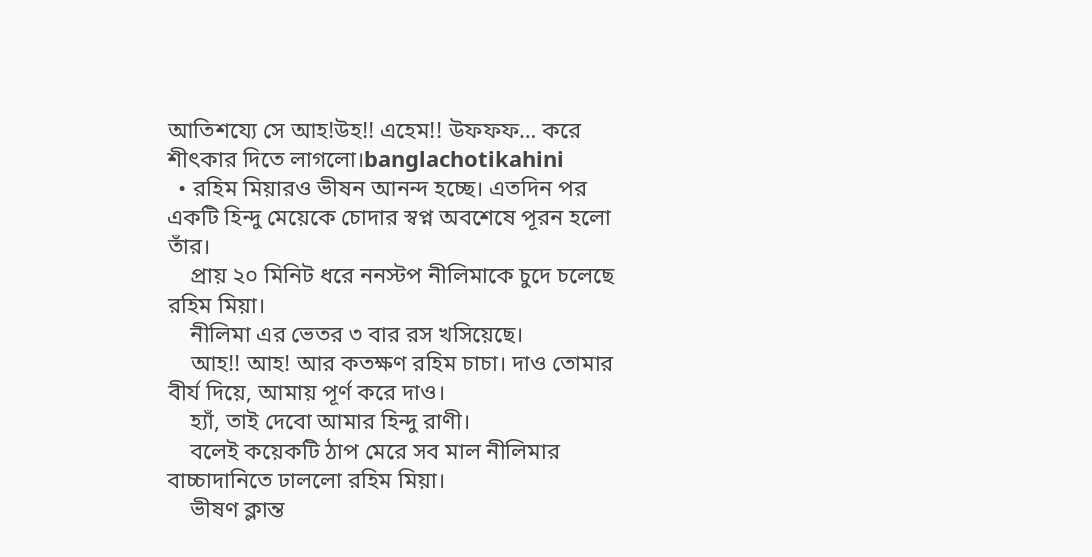আতিশয্যে সে আহ!উহ!! এহেম!! উফফফ… করে শীৎকার দিতে লাগলো।banglachotikahini
  • রহিম মিয়ারও ভীষন আনন্দ হচ্ছে। এতদিন পর একটি হিন্দু মেয়েকে চোদার স্বপ্ন অবশেষে পূরন হলো তাঁর।
    প্রায় ২০ মিনিট ধরে ননস্টপ নীলিমাকে চুদে চলেছে রহিম মিয়া।
    নীলিমা এর ভেতর ৩ বার রস খসিয়েছে।
    আহ!! আহ! আর কতক্ষণ রহিম চাচা। দাও তোমার বীর্য দিয়ে, আমায় পূর্ণ করে দাও।
    হ্যাঁ, তাই দেবো আমার হিন্দু রাণী।
    বলেই কয়েকটি ঠাপ মেরে সব মাল নীলিমার বাচ্চাদানিতে ঢাললো রহিম মিয়া।
    ভীষণ ক্লান্ত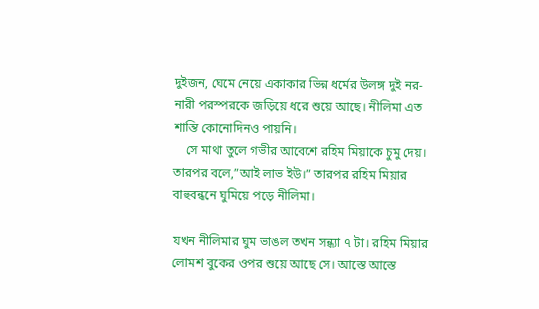দুইজন, ঘেমে নেয়ে একাকার ভিন্ন ধর্মের উলঙ্গ দুই নর-নারী পরস্পরকে জড়িয়ে ধরে শুয়ে আছে। নীলিমা এত শান্তি কোনোদিনও পায়নি।
    সে মাথা তুলে গভীর আবেশে রহিম মিয়াকে চুমু দেয়। তারপর বলে,”আই লাভ ইউ।” তারপর রহিম মিয়ার বাহুবন্ধনে ঘুমিয়ে পড়ে নীলিমা।

যখন নীলিমার ঘুম ভাঙল তখন সন্ধ্যা ৭ টা। রহিম মিয়ার লোমশ বুকের ওপর শুয়ে আছে সে। আস্তে আস্তে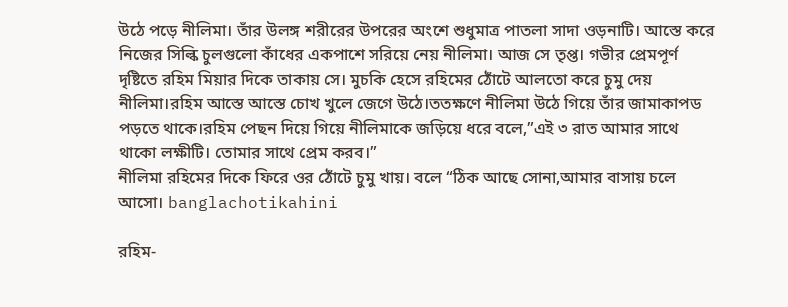উঠে পড়ে নীলিমা। তাঁর উলঙ্গ শরীরের উপরের অংশে শুধুমাত্র পাতলা সাদা ওড়নাটি। আস্তে করে নিজের সিল্কি চুলগুলো কাঁধের একপাশে সরিয়ে নেয় নীলিমা। আজ সে তৃপ্ত। গভীর প্রেমপূর্ণ দৃষ্টিতে রহিম মিয়ার দিকে তাকায় সে। মুচকি হেসে রহিমের ঠোঁটে আলতো করে চুমু দেয় নীলিমা।রহিম আস্তে আস্তে চোখ খুলে জেগে উঠে।ততক্ষণে নীলিমা উঠে গিয়ে তাঁর জামাকাপড পড়তে থাকে।রহিম পেছন দিয়ে গিয়ে নীলিমাকে জড়িয়ে ধরে বলে,”এই ৩ রাত আমার সাথে থাকো লক্ষীটি। তোমার সাথে প্রেম করব।”
নীলিমা রহিমের দিকে ফিরে ওর ঠোঁটে চুমু খায়। বলে “ঠিক আছে সোনা,আমার বাসায় চলে আসো। banglachotikahini

রহিম-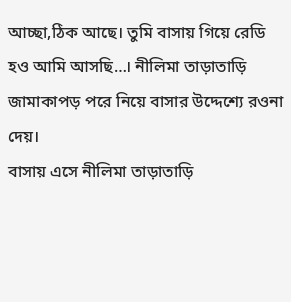আচ্ছা,ঠিক আছে। তুমি বাসায় গিয়ে রেডি হও আমি আসছি…। নীলিমা তাড়াতাড়ি জামাকাপড় পরে নিয়ে বাসার উদ্দেশ্যে রওনা দেয়।
বাসায় এসে নীলিমা তাড়াতাড়ি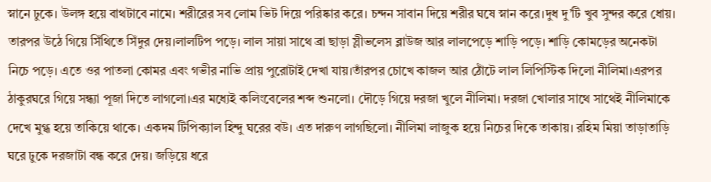স্নানে ঢুকে। উলঙ্গ হয়ে বাথটাবে নামে। শরীরের সব লোম ভিট দিয়ে পরিষ্কার করে। চন্দন সাবান দিয়ে শরীর ঘষে স্নান করে।দুধ দু’টি খুব সুন্দর করে ধোয়। তারপর উঠে গিয়ে সিঁথিতে সিঁদুর দেয়।লালটিপ পড়ে। লাল সায়া সাথে ব্রা ছাড়া স্লীভলেস ব্লাউজ আর লালপেড়ে শাড়ি পড়ে। শাড়ি কোমড়ের অনেকটা নিচে পড়ে। এতে ওর পাতলা কোমর এবং গভীর নাভি প্রায় পুরোটাই দেখা যায়।তাঁরপর চোখে কাজল আর ঠোঁটে লাল লিপিস্টিক দিলো নীলিমা।এরপর ঠাকুরঘরে গিয়ে সন্ধ্যা পূজা দিতে লাগলো।এর মধ্যেই কলিংবেলের শব্দ শুনলো। দৌড়ে গিয়ে দরজা খুলে নীলিমা। দরজা খোলার সাথে সাথেই নীলিমাকে দেখে মুগ্ধ হয়ে তাকিয়ে থাকে। একদম টিপিক্যাল হিন্দু ঘরের বউ। এত দারুণ লাগছিলো। নীলিমা লাজুক হয়ে নিচের দিকে তাকায়। রহিম মিয়া তাড়াতাড়ি ঘরে ঢুকে দরজাটা বন্ধ করে দেয়। জড়িয়ে ধরে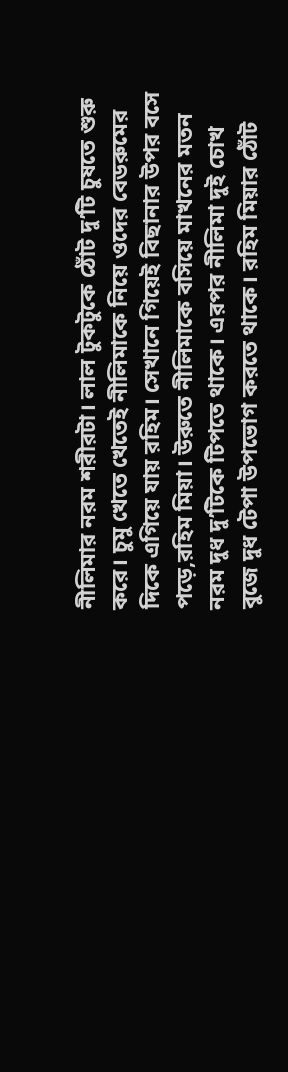নীলিমার নরম শরীরটা। লাল টুকটুকে ঠোঁট দু’টি চুষতে শুরু করে। চুমু খেতে খেতেই নীলিমাকে নিয়ে ওদের বেডরুমের দিকে এগিয়ে যায় রহিম। সেখানে গিয়েই বিছানার উপর বসে পড়ে,রহিম মিয়া। উরুতে নীলিমাকে বসিয়ে মাখনের মতন নরম দুধ দু’টিকে টিপতে থাকে। এরপর নীলিমা দুই চোখ বুজে দুধ টেপা উপভোগ করতে থাকে। রহিম মিয়ার ঠোঁট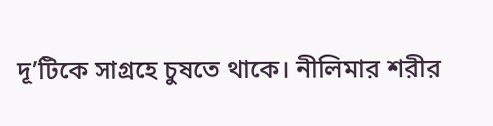দূ’টিকে সাগ্রহে চুষতে থাকে। নীলিমার শরীর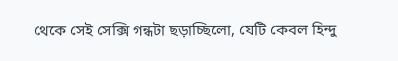থেকে সেই সেক্সি গন্ধটা ছড়াচ্ছিলো, যেটি কেবল হিন্দু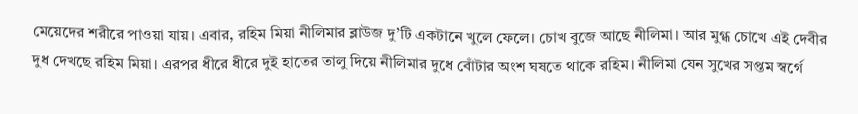মেয়েদের শরীরে পাওয়া যায়। এবার, রহিম মিয়া নীলিমার ব্লাউজ দু’টি একটানে খুলে ফেলে। চোখ বুজে আছে নীলিমা। আর মুগ্ধ চোখে এই দেবীর দুধ দেখছে রহিম মিয়া। এরপর ধীরে ধীরে দুই হাতের তালু দিয়ে নীলিমার দুধে বোঁটার অংশ ঘষতে থাকে রহিম। নীলিমা যেন সুখের সপ্তম স্বর্গে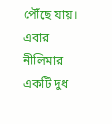পৌঁছে যায়। এবার নীলিমার একটি দুধ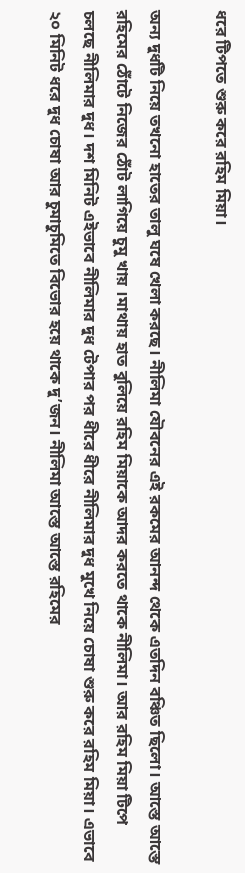ধরে টিপতে শুরু করে রহিম মিয়া।

অন্য দুধটি নিয়ে তখনো হাতের তালু ঘষে খেলা করছে। নীলিমা যৌবনের এই রকমের আনন্দ থেকে এতদিন বঞ্চিত ছিলো। আস্তে আস্তে রহিমের ঠোঁটে নিজের ঠোঁট লাগিয়ে চুমু খায় ।মাথায় হাত বুলিয়ে রহিম মিয়াকে আদর করতে থাকে নীলিমা। আর রহিম মিয়া টিপে চলছে নীলিমার দুধ। দশ মিনিট এইভাবে নীলিমার দুধ টেপার পর ধীরে ধীরে নীলিমার দুধ মুখে নিয়ে চোষা শুরু করে রহিম মিয়া। এভাবে ২০ মিনিট ধরে দুধ চোষা আর চুমাচুমিতে বিভোর হয়ে থাকে দু’জন। নীলিমা আস্তে আস্তে রহিমের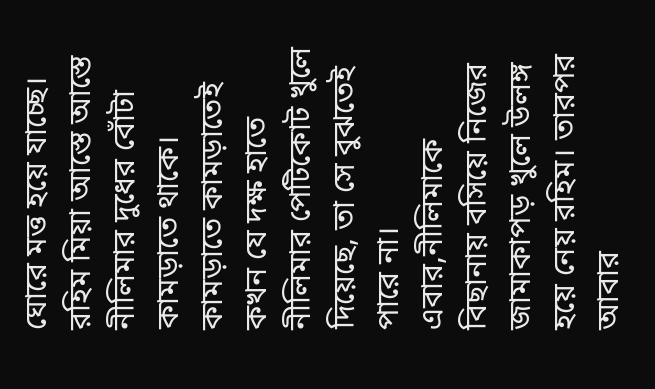ঘোরে মত্ত হয়ে যাচ্ছে। রহিম মিয়া আস্তে আস্তে নীলিমার দুধের বোঁটা কামড়াতে থাকে। কামড়াতে কামড়াতেই কখন যে দক্ষ হাতে নীলিমার পেটিকোট খুলে দিয়েছে, তা সে বুঝতেই পারে না। এবার,নীলিমাকে বিছানায় বসিয়ে নিজের জামাকাপড় খুলে উলঙ্গ হয়ে নেয় রহিম। তারপর আবার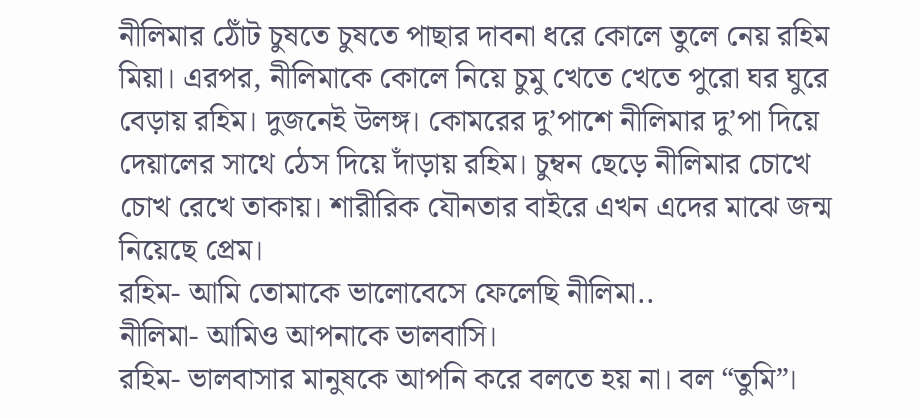নীলিমার ঠোঁট চুষতে চুষতে পাছার দাবনা ধরে কোলে তুলে নেয় রহিম মিয়া। এরপর, নীলিমাকে কোলে নিয়ে চুমু খেতে খেতে পুরো ঘর ঘুরে বেড়ায় রহিম। দুজনেই উলঙ্গ। কোমরের দু’পাশে নীলিমার দু’পা দিয়ে দেয়ালের সাথে ঠেস দিয়ে দাঁড়ায় রহিম। চুম্বন ছেড়ে নীলিমার চোখে চোখ রেখে তাকায়। শারীরিক যৌনতার বাইরে এখন এদের মাঝে জন্ম নিয়েছে প্রেম।
রহিম- আমি তোমাকে ভালোবেসে ফেলেছি নীলিমা..
নীলিমা- আমিও আপনাকে ভালবাসি।
রহিম- ভালবাসার মানুষকে আপনি করে বলতে হয় না। বল “তুমি”।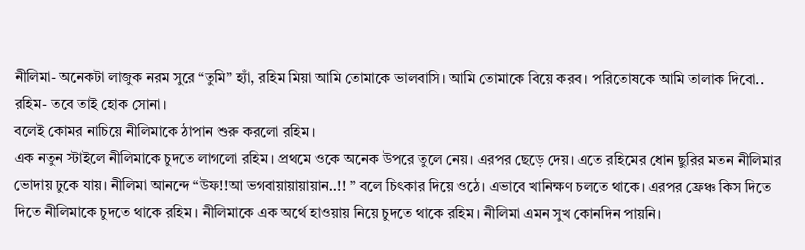নীলিমা- অনেকটা লাজুক নরম সুরে “তুমি” হ্যাঁ, রহিম মিয়া আমি তোমাকে ভালবাসি। আমি তোমাকে বিয়ে করব। পরিতোষকে আমি তালাক দিবো..
রহিম- তবে তাই হোক সোনা।
বলেই কোমর নাচিয়ে নীলিমাকে ঠাপান শুরু করলো রহিম।
এক নতুন স্টাইলে নীলিমাকে চুদতে লাগলো রহিম। প্রথমে ওকে অনেক উপরে তুলে নেয়। এরপর ছেড়ে দেয়। এতে রহিমের ধোন ছুরির মতন নীলিমার ভোদায় ঢুকে যায়। নীলিমা আনন্দে “উফ!!আ ভগবায়ায়ায়ায়ান..!! ” বলে চিৎকার দিয়ে ওঠে। এভাবে খানিক্ষণ চলতে থাকে। এরপর ফ্রেঞ্চ কিস দিতে দিতে নীলিমাকে চুদতে থাকে রহিম। নীলিমাকে এক অর্থে হাওয়ায় নিয়ে চুদতে থাকে রহিম। নীলিমা এমন সুখ কোনদিন পায়নি।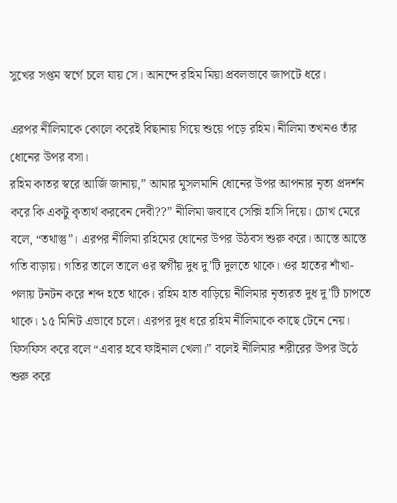সুখের সপ্তম স্বর্গে চলে যায় সে। আনন্দে রহিম মিয়া প্রবলভাবে জাপটে ধরে।

এরপর নীলিমাকে কোলে করেই বিছানায় গিয়ে শুয়ে পড়ে রহিম। নীলিমা তখনও তাঁর ধোনের উপর বসা।
রহিম কাতর স্বরে আর্জি জানায়,” আমার মুসলমানি ধোনের উপর আপনার নৃত্য প্রদর্শন করে কি একটু কৃতার্থ করবেন দেবী??” নীলিমা জবাবে সেক্সি হাসি দিয়ে। চোখ মেরে বলে, “তথাস্তু”। এরপর নীলিমা রহিমের ধোনের উপর উঠবস শুরু করে। আস্তে আস্তে গতি বাড়ায়। গতির তালে তালে ওর স্বর্গীয় দুধ দু’টি দুলতে থাকে। ওর হাতের শাঁখা-পলায় টনটন করে শব্দ হতে থাকে। রহিম হাত বাড়িয়ে নীলিমার নৃত্যরত দুধ দু’টি চাপতে থাকে। ১৫ মিনিট এভাবে চলে। এরপর দুধ ধরে রহিম নীলিমাকে কাছে টেনে নেয়। ফিসফিস করে বলে “এবার হবে ফাইনাল খেলা।” বলেই নীলিমার শরীরের উপর উঠে শুরু করে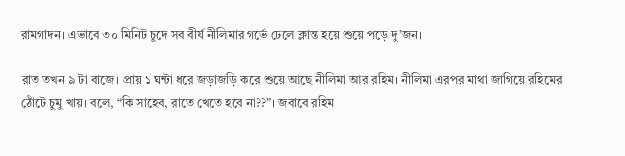রামগাদন। এভাবে ৩০ মিনিট চুদে সব বীর্য নীলিমার গর্ভে ঢেলে ক্লান্ত হয়ে শুয়ে পড়ে দু’জন।

রাত তখন ৯ টা বাজে। প্রায় ১ ঘন্টা ধরে জড়াজড়ি করে শুয়ে আছে নীলিমা আর রহিম। নীলিমা এরপর মাথা জাগিয়ে রহিমের ঠোঁটে চুমু খায়। বলে, “কি সাহেব, রাতে খেতে হবে না??”। জবাবে রহিম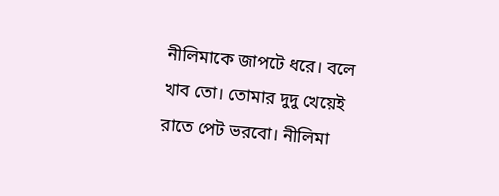নীলিমাকে জাপটে ধরে। বলে খাব তো। তোমার দুদু খেয়েই রাতে পেট ভরবো। নীলিমা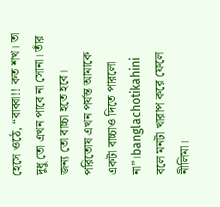হেসে ওঠে, “বাব্বা!! কত শখ। তা দুধু তো এখন পাবে না সোনা। তাঁর জন্য তো বাচ্চা হতে হবে। পরিতোষ এখন পর্যন্ত আমাকে একটা বাচ্চাও দিতে পারলো না”।banglachotikahini
বলে মনটা খারাপ করে ফেলে নীলিমা।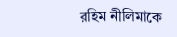রহিম নীলিমাকে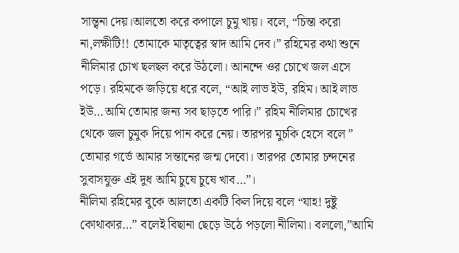সান্ত্বনা দেয়।আলতো করে কপালে চুমু খায়। বলে, “চিন্তা করো না,লক্ষীটি!! তোমাকে মাতৃত্বের স্বাদ আমি দেব।” রহিমের কথা শুনে নীলিমার চোখ ছলছল করে উঠলো। আনন্দে ওর চোখে জল এসে পড়ে। রহিমকে জড়িয়ে ধরে বলে, “আই লাভ ইউ, রহিম। আই লাভ ইউ…আমি তোমার জন্য সব ছাড়তে পারি।” রহিম নীলিমার চোখের থেকে জল চুমুক দিয়ে পান করে নেয়। তারপর মুচকি হেসে বলে ” তোমার গর্ভে আমার সন্তানের জন্ম দেবো। তারপর তোমার চন্দনের সুবাসযুক্ত এই দুধ আমি চুষে চুষে খাব…”।
নীলিমা রহিমের বুকে আলতো একটি কিল দিয়ে বলে “যাহ! দুষ্টু কোথাকার…” বলেই বিছানা ছেড়ে উঠে পড়লো নীলিমা। বললো,”আমি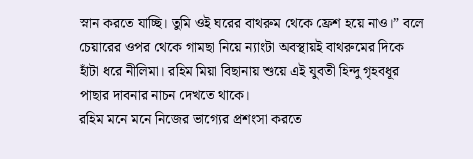স্নান করতে যাচ্ছি। তুমি ওই ঘরের বাথরুম থেকে ফ্রেশ হয়ে নাও।” বলে চেয়ারের ওপর থেকে গামছা নিয়ে ন্যাংটা অবস্থায়ই বাথরুমের দিকে হাঁটা ধরে নীলিমা। রহিম মিয়া বিছানায় শুয়ে এই যুবতী হিন্দু গৃহবধূর পাছার দাবনার নাচন দেখতে থাকে।
রহিম মনে মনে নিজের ভাগ্যের প্রশংসা করতে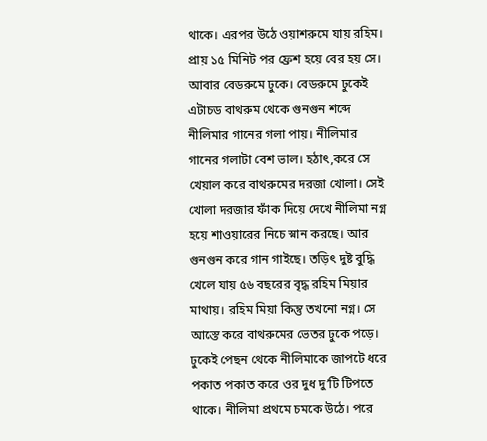থাকে। এরপর উঠে ওয়াশরুমে যায় রহিম। প্রায় ১৫ মিনিট পর ফ্রেশ হয়ে বের হয় সে। আবার বেডরুমে ঢুকে। বেডরুমে ঢুকেই এটাচড বাথরুম থেকে গুনগুন শব্দে নীলিমার গানের গলা পায়। নীলিমার গানের গলাটা বেশ ভাল। হঠাৎ,করে সে খেয়াল করে বাথরুমের দরজা খোলা। সেই খোলা দরজার ফাঁক দিয়ে দেখে নীলিমা নগ্ন হয়ে শাওয়ারের নিচে স্নান করছে। আর গুনগুন করে গান গাইছে। তড়িৎ দুষ্ট বুদ্ধি খেলে যায় ৫৬ বছরের বৃদ্ধ রহিম মিয়ার মাথায়। রহিম মিয়া কিন্তু তখনো নগ্ন। সে আস্তে করে বাথরুমের ভেতর ঢুকে পড়ে। ঢুকেই পেছন থেকে নীলিমাকে জাপটে ধরে পকাত পকাত করে ওর দুধ দু’টি টিপতে থাকে। নীলিমা প্রথমে চমকে উঠে। পরে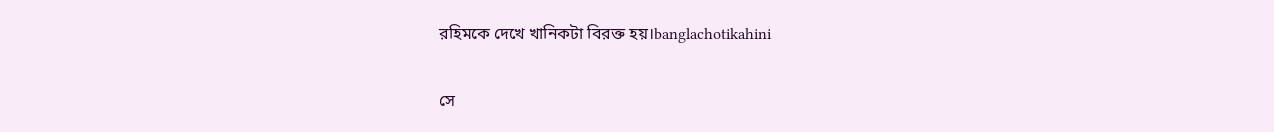রহিমকে দেখে খানিকটা বিরক্ত হয়।banglachotikahini

সে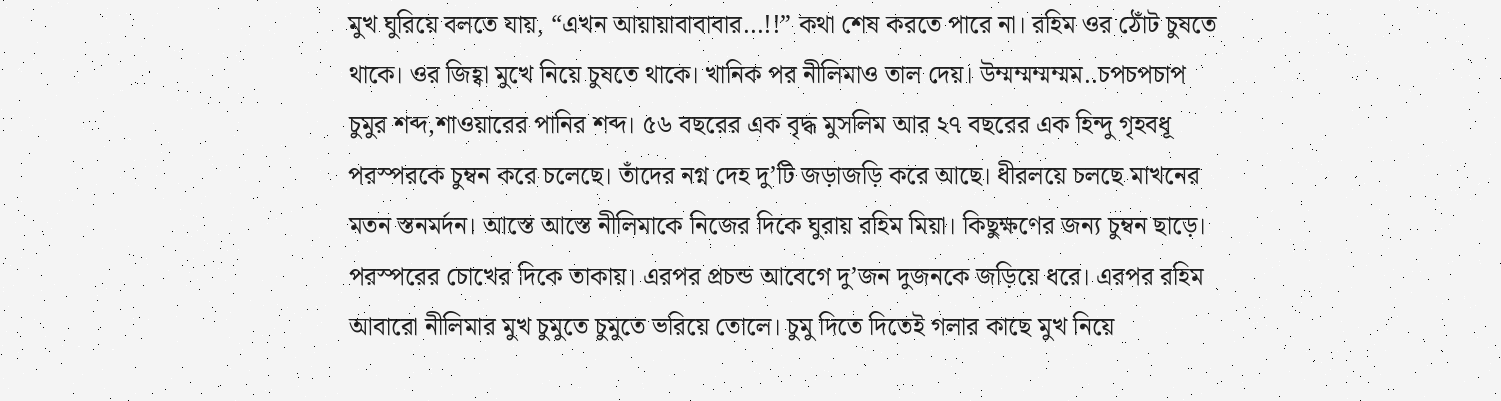মুখ ঘুরিয়ে বলতে যায়, “এখন আয়ায়াবাবাবার…!!” কথা শেষ করতে পারে না। রহিম ওর ঠোঁট চুষতে থাকে। ওর জিহ্বা মুখে নিয়ে চুষতে থাকে। খানিক পর নীলিমাও তাল দেয়। উম্মম্মম্মম্মম..চপচপচাপ চুমুর শব্দ,শাওয়ারের পানির শব্দ। ৫৬ বছরের এক বৃদ্ধ মুসলিম আর ২৭ বছরের এক হিন্দু গৃহবধূ পরস্পরকে চুম্বন করে চলেছে। তাঁদের নগ্ন দেহ দু’টি জড়াজড়ি করে আছে। ধীরলয়ে চলছে মাখনের মতন স্তনমর্দন। আস্তে আস্তে নীলিমাকে নিজের দিকে ঘুরায় রহিম মিয়া। কিছুক্ষণের জন্য চুম্বন ছাড়ে। পরস্পরের চোখের দিকে তাকায়। এরপর প্রচন্ড আবেগে দু’জন দুজনকে জড়িয়ে ধরে। এরপর রহিম আবারো নীলিমার মুখ চুমুতে চুমুতে ভরিয়ে তোলে। চুমু দিতে দিতেই গলার কাছে মুখ নিয়ে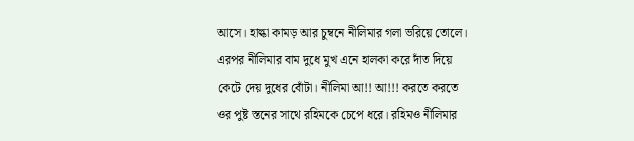আসে। হাল্কা কামড় আর চুম্বনে নীলিমার গলা ভরিয়ে তোলে। এরপর নীলিমার বাম দুধে মুখ এনে হালকা করে দাঁত দিয়ে কেটে দেয় দুধের বোঁটা। নীলিমা আ!! আ!!! করতে করতে ওর পুষ্ট স্তনের সাথে রহিমকে চেপে ধরে। রহিমও নীলিমার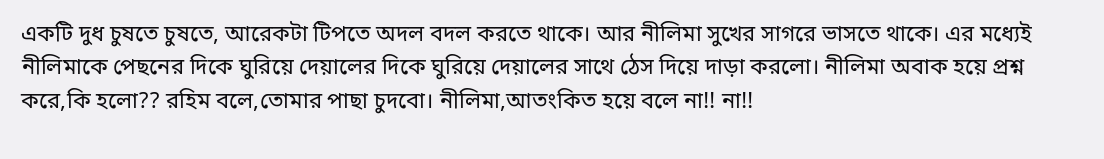একটি দুধ চুষতে চুষতে, আরেকটা টিপতে অদল বদল করতে থাকে। আর নীলিমা সুখের সাগরে ভাসতে থাকে। এর মধ্যেই নীলিমাকে পেছনের দিকে ঘুরিয়ে দেয়ালের দিকে ঘুরিয়ে দেয়ালের সাথে ঠেস দিয়ে দাড়া করলো। নীলিমা অবাক হয়ে প্রশ্ন করে,কি হলো?? রহিম বলে,তোমার পাছা চুদবো। নীলিমা,আতংকিত হয়ে বলে না!! না!!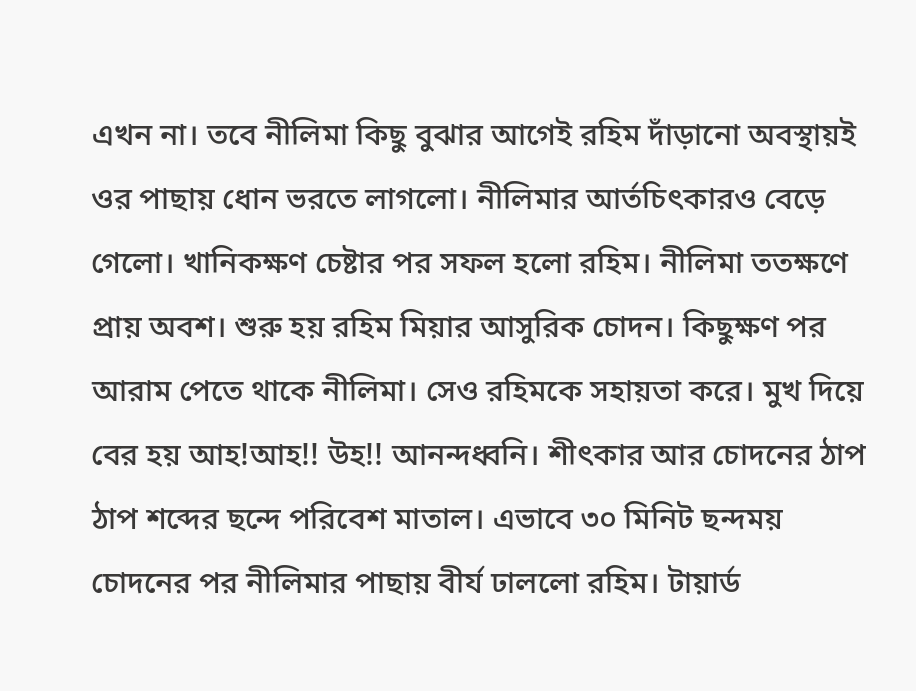এখন না। তবে নীলিমা কিছু বুঝার আগেই রহিম দাঁড়ানো অবস্থায়ই ওর পাছায় ধোন ভরতে লাগলো। নীলিমার আর্তচিৎকারও বেড়ে গেলো। খানিকক্ষণ চেষ্টার পর সফল হলো রহিম। নীলিমা ততক্ষণে প্রায় অবশ। শুরু হয় রহিম মিয়ার আসুরিক চোদন। কিছুক্ষণ পর আরাম পেতে থাকে নীলিমা। সেও রহিমকে সহায়তা করে। মুখ দিয়ে বের হয় আহ!আহ!! উহ!! আনন্দধ্বনি। শীৎকার আর চোদনের ঠাপ ঠাপ শব্দের ছন্দে পরিবেশ মাতাল। এভাবে ৩০ মিনিট ছন্দময় চোদনের পর নীলিমার পাছায় বীর্য ঢাললো রহিম। টায়ার্ড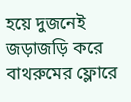হয়ে দুজনেই জড়াজড়ি করে বাথরুমের ফ্লোরে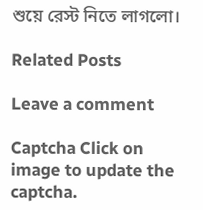শুয়ে রেস্ট নিতে লাগলো।

Related Posts

Leave a comment

Captcha Click on image to update the captcha.